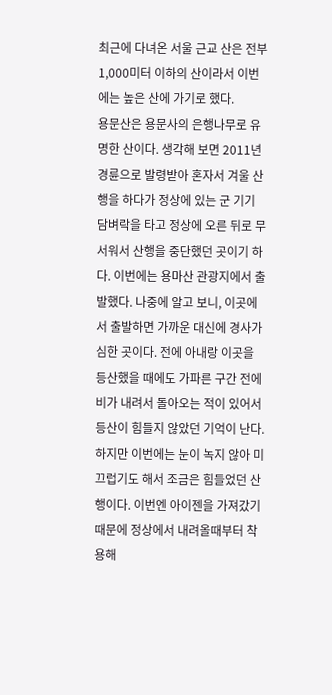최근에 다녀온 서울 근교 산은 전부 1,000미터 이하의 산이라서 이번에는 높은 산에 가기로 했다.
용문산은 용문사의 은행나무로 유명한 산이다. 생각해 보면 2011년 경륜으로 발령받아 혼자서 겨울 산행을 하다가 정상에 있는 군 기기 담벼락을 타고 정상에 오른 뒤로 무서워서 산행을 중단했던 곳이기 하다. 이번에는 용마산 관광지에서 출발했다. 나중에 알고 보니, 이곳에서 출발하면 가까운 대신에 경사가 심한 곳이다. 전에 아내랑 이곳을 등산했을 때에도 가파른 구간 전에 비가 내려서 돌아오는 적이 있어서 등산이 힘들지 않았던 기억이 난다. 하지만 이번에는 눈이 녹지 않아 미끄럽기도 해서 조금은 힘들었던 산행이다. 이번엔 아이젠을 가져갔기 때문에 정상에서 내려올때부터 착용해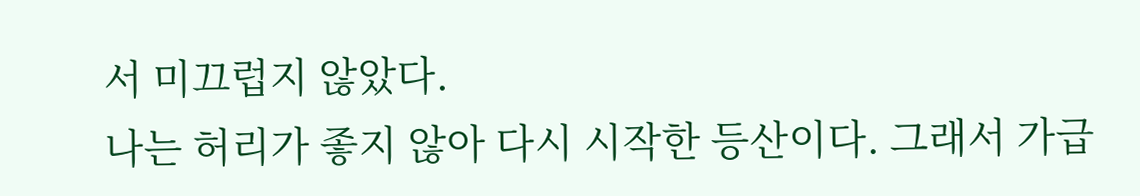서 미끄럽지 않았다.
나는 허리가 좋지 않아 다시 시작한 등산이다. 그래서 가급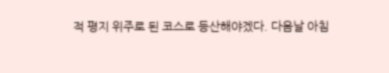적 평지 위주로 된 코스로 등산해야겠다. 다음날 아침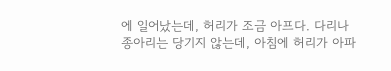에 일어났는데, 허리가 조금 아프다. 다리나 종아리는 당기지 않는데, 아침에 허리가 아파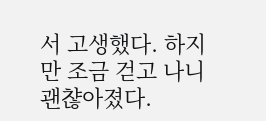서 고생했다. 하지만 조금 걷고 나니 괜챦아졌다.